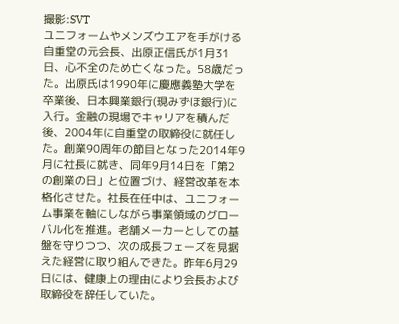撮影:SVT
ユニフォームやメンズウエアを手がける自重堂の元会長、出原正信氏が1月31日、心不全のため亡くなった。58歳だった。出原氏は1990年に慶應義塾大学を卒業後、日本興業銀行(現みずほ銀行)に入行。金融の現場でキャリアを積んだ後、2004年に自重堂の取締役に就任した。創業90周年の節目となった2014年9月に社長に就き、同年9月14日を「第2の創業の日」と位置づけ、経営改革を本格化させた。社長在任中は、ユニフォーム事業を軸にしながら事業領域のグローバル化を推進。老舗メーカーとしての基盤を守りつつ、次の成長フェーズを見据えた経営に取り組んできた。昨年6月29日には、健康上の理由により会長および取締役を辞任していた。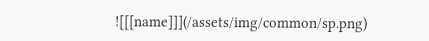![[[name]]](/assets/img/common/sp.png)